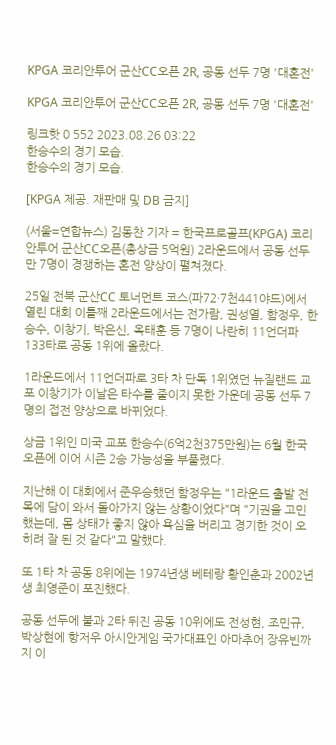KPGA 코리안투어 군산CC오픈 2R, 공동 선두 7명 '대혼전'

KPGA 코리안투어 군산CC오픈 2R, 공동 선두 7명 '대혼전'

링크핫 0 552 2023.08.26 03:22
한승수의 경기 모습.
한승수의 경기 모습.

[KPGA 제공. 재판매 및 DB 금지]

(서울=연합뉴스) 김동찬 기자 = 한국프로골프(KPGA) 코리안투어 군산CC오픈(총상금 5억원) 2라운드에서 공동 선두만 7명이 경쟁하는 혼전 양상이 펼쳐졌다.

25일 전북 군산CC 토너먼트 코스(파72·7천441야드)에서 열린 대회 이틀째 2라운드에서는 전가람, 권성열, 함정우, 한승수, 이창기, 박은신, 옥태훈 등 7명이 나란히 11언더파 133타로 공동 1위에 올랐다.

1라운드에서 11언더파로 3타 차 단독 1위였던 뉴질랜드 교포 이창기가 이날은 타수를 줄이지 못한 가운데 공동 선두 7명의 접전 양상으로 바뀌었다.

상금 1위인 미국 교포 한승수(6억2천375만원)는 6월 한국오픈에 이어 시즌 2승 가능성을 부풀렸다.

지난해 이 대회에서 준우승했던 함정우는 "1라운드 출발 전 목에 담이 와서 돌아가지 않는 상황이었다"며 "기권을 고민했는데, 몸 상태가 좋지 않아 욕심을 버리고 경기한 것이 오히려 잘 된 것 같다"고 말했다.

또 1타 차 공동 8위에는 1974년생 베테랑 황인춘과 2002년생 최영준이 포진했다.

공동 선두에 불과 2타 뒤진 공동 10위에도 전성현, 조민규, 박상현에 항저우 아시안게임 국가대표인 아마추어 장유빈까지 이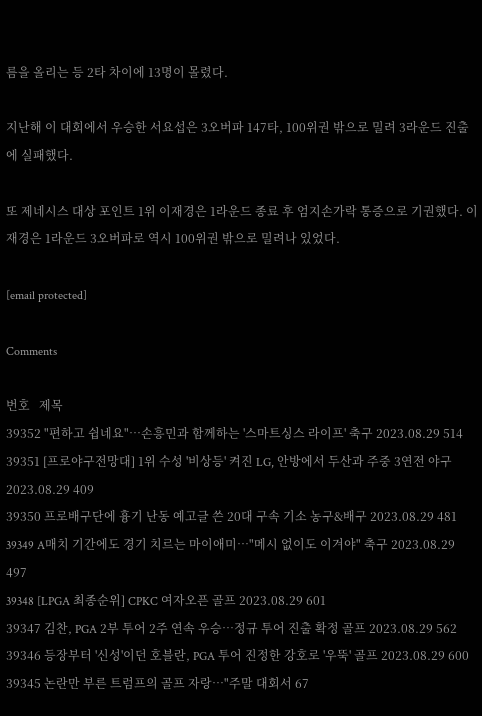름을 올리는 등 2타 차이에 13명이 몰렸다.

지난해 이 대회에서 우승한 서요섭은 3오버파 147타, 100위권 밖으로 밀려 3라운드 진출에 실패했다.

또 제네시스 대상 포인트 1위 이재경은 1라운드 종료 후 엄지손가락 통증으로 기권했다. 이재경은 1라운드 3오버파로 역시 100위권 밖으로 밀려나 있었다.

[email protected]

Comments

번호   제목
39352 "편하고 쉽네요"…손흥민과 함께하는 '스마트싱스 라이프' 축구 2023.08.29 514
39351 [프로야구전망대] 1위 수성 '비상등' 켜진 LG, 안방에서 두산과 주중 3연전 야구 2023.08.29 409
39350 프로배구단에 흉기 난동 예고글 쓴 20대 구속 기소 농구&배구 2023.08.29 481
39349 A매치 기간에도 경기 치르는 마이애미…"메시 없이도 이겨야" 축구 2023.08.29 497
39348 [LPGA 최종순위] CPKC 여자오픈 골프 2023.08.29 601
39347 김찬, PGA 2부 투어 2주 연속 우승…정규 투어 진출 확정 골프 2023.08.29 562
39346 등장부터 '신성'이던 호블란, PGA 투어 진정한 강호로 '우뚝' 골프 2023.08.29 600
39345 논란만 부른 트럼프의 골프 자랑…"주말 대회서 67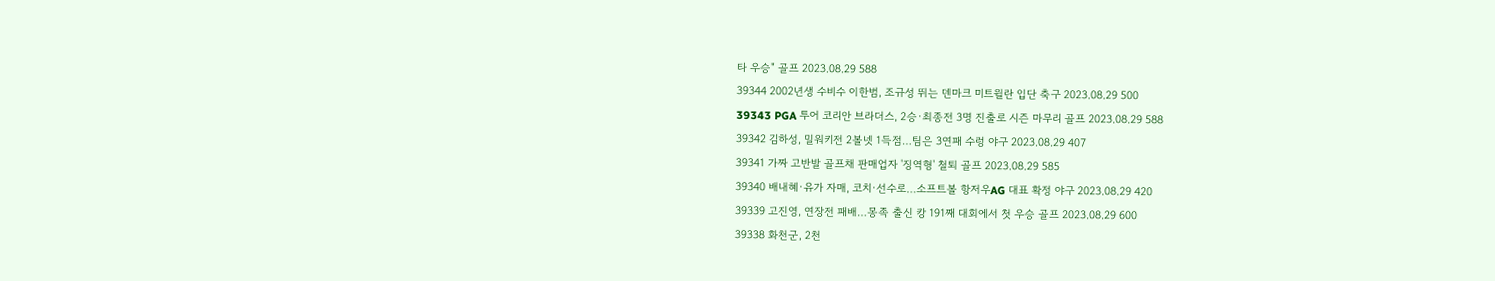타 우승" 골프 2023.08.29 588
39344 2002년생 수비수 이한범, 조규성 뛰는 덴마크 미트윌란 입단 축구 2023.08.29 500
39343 PGA 투어 코리안 브라더스, 2승·최종전 3명 진출로 시즌 마무리 골프 2023.08.29 588
39342 김하성, 밀워키전 2볼넷 1득점…팀은 3연패 수렁 야구 2023.08.29 407
39341 가짜 고반발 골프채 판매업자 '징역형' 철퇴 골프 2023.08.29 585
39340 배내혜·유가 자매, 코치·선수로…소프트볼 항저우AG 대표 확정 야구 2023.08.29 420
39339 고진영, 연장전 패배…몽족 출신 캉 191째 대회에서 첫 우승 골프 2023.08.29 600
39338 화천군, 2천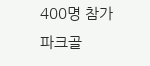400명 참가 파크골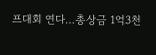프대회 연다…총상금 1억3천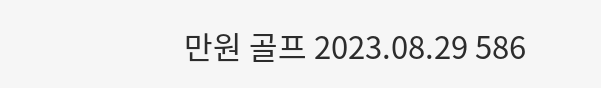만원 골프 2023.08.29 586